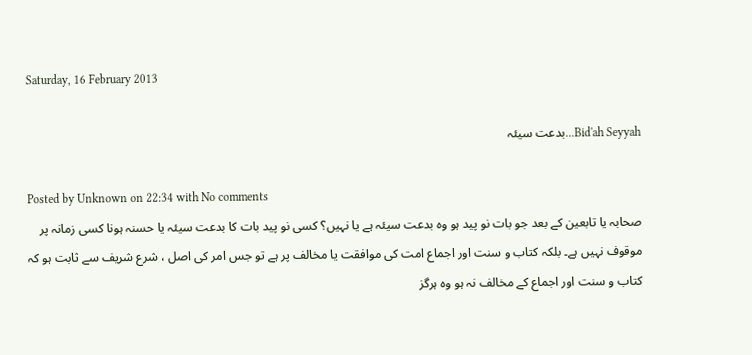Saturday, 16 February 2013

Bid'ah Seyyah...بدعت سیئہ

Posted by Unknown on 22:34 with No comments
صحابہ یا تابعین کے بعد جو بات نو پید ہو وہ بدعت سیئہ ہے یا نہیں؟ کسی نو پید بات کا بدعت سیئہ یا حسنہ ہونا کسی زمانہ پر موقوف نہیں ہے۔ بلکہ کتاب و سنت اور اجماع امت کی موافقت یا مخالف پر ہے تو جس امر کی اصل ، شرع شریف سے ثابت ہو کہ کتاب و سنت اور اجماع کے مخالف نہ ہو وہ ہرگز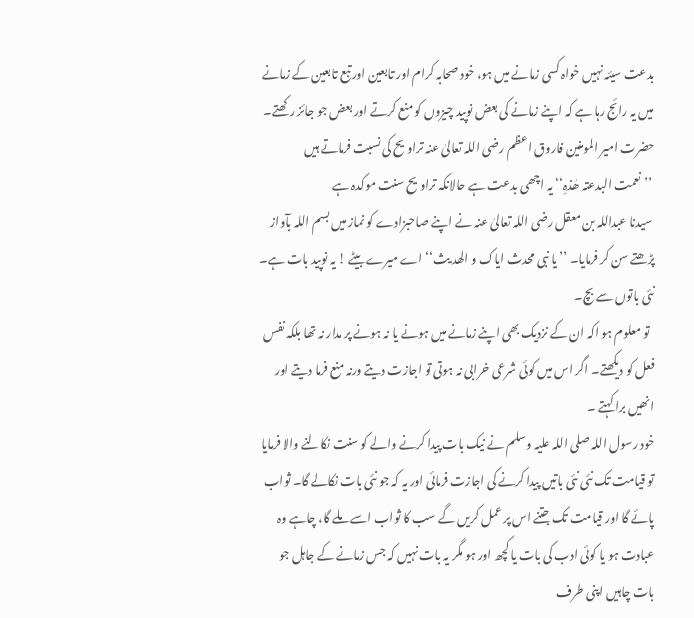بدعت سیئہ نہیں خواہ کسی زمانے میں ہو، خود صحابہ کرام اور تابعین اور تبع تابعین کے زمانے میں یہ رائج رہا ہے کہ اپنے زمانے کی بعض نوپید چیزوں کو منع کرتے اور بعض جو جائز رکھتے۔
حضرت امیر المومنین فاروق اعظم رضی اللہ تعالیٰ عنہ تراویح کی نسبت فرماتے ہیں
 ’’نعمت البدعتہ ھٰذہِ‘‘ یہ اچھی بدعت ہے حالانکہ تراویح سنت موکدہ ہے
 سیدنا عبداللہ بن معقل رضی اللہ تعالیٰ عنہ نے اپنے صاحبزادے کو نماز میں بسم اللہ بآواز پڑھتے سن کر فرمایا۔ ’’یا نبی محدث ایاک و الھد یث‘‘ اے میرے بیٹے ! یہ نوپید بات ہے۔ نئی باتوں سے بچ۔
  تو معلوم ہو اکہ ان کے نزدیک بھی اپنے زمانے میں ہونے یا نہ ہونے پر مدار نہ تھا بلکہ نفس فعل کو دیکھتے۔ اگر اس میں کوئی شرعی خرابی نہ ہوتی تو اجازت دیتے ورنہ منع فرما دیتے اور انھیں برا کہتے ۔
خود رسول اللہ صلی اللہ علیہ وسلم نے نیک بات پیدا کرنے والے کو سنت نکالنے والا فرمایا تو قیامت تک نئی نئی باتیں پیدا کرنے کی اجازت فرمائی اور یہ کہ جو نئی بات نکالے گا۔ ثواب پائے گا اور قیامت تک جتنے اس پر عمل کریں گے سب کا ثواب اسے ملے گا، چاہے وہ عبادت ہو یا کوئی ادب کی بات یا کچھ اور ہو مگر یہ بات نہیں کہ جس زمانے کے جاہل جو بات چاہیں اپنی طرف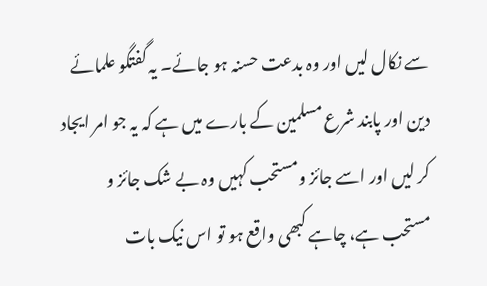سے نکال لیں اور وہ بدعت حسنہ ہو جائے۔ یہ گفتگو علمائے دین اور پابند شرع مسلمین کے بارے میں ہے کہ یہ جو امر ایجاد کر لیں اور اسے جائز ومستحب کہیں وہ بے شک جائز و مستحب ہے، چاہے کبھی واقع ہو تو اس نیک بات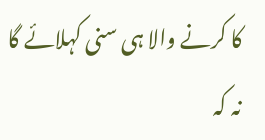کا کرنے والا ہی سنی کہلائے گا نہ کہ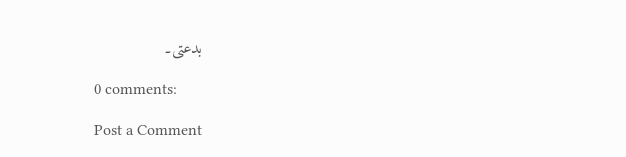بدعتی۔

0 comments:

Post a Comment